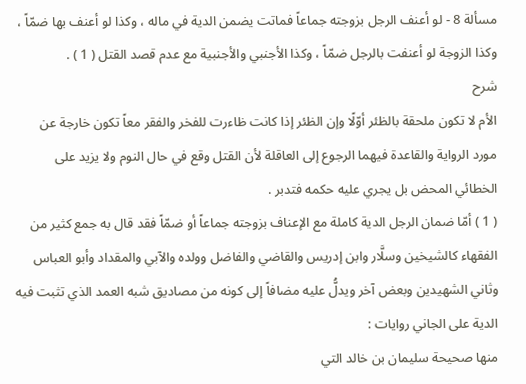مسألة 8 - لو أعنف الرجل بزوجته جماعاً فماتت يضمن الدية في ماله ، وكذا لو أعنف بها ضمّاً ، وكذا الزوجة لو أعنفت بالرجل ضمّاً ، وكذا الأجنبي والأجنبية مع عدم قصد القتل ( 1 ) .
شرح
الأم لا تكون ملحقة بالظئر أوّلًا وإن الظئر إذا كانت ظاءرت للفخر والفقر معاً تكون خارجة عن مورد الرواية والقاعدة فيهما الرجوع إلى العاقلة لأن القتل وقع في حال النوم ولا يزيد على الخطائي المحض بل يجري عليه حكمه فتدبر .
( 1 ) أمّا ضمان الرجل الدية كاملة مع الإعناف بزوجته جماعاً أو ضمّاً فقد قال به جمع كثير من الفقهاء كالشيخين وسلَّار وابن إدريس والقاضي والفاضل وولده والآبي والمقداد وأبو العباس وثاني الشهيدين وبعض آخر ويدلُّ عليه مضافاً إلى كونه من مصاديق شبه العمد الذي تثبت فيه الدية على الجاني روايات :
منها صحيحة سليمان بن خالد التي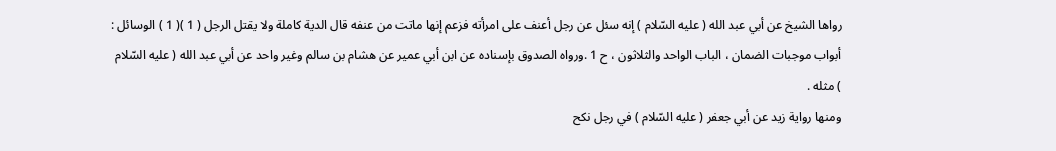رواها الشيخ عن أبي عبد الله ( عليه السّلام ) إنه سئل عن رجل أعنف على امرأته فزعم إنها ماتت من عنفه قال الدية كاملة ولا يقتل الرجل ( 1 )( 1 ) الوسائل : أبواب موجبات الضمان ، الباب الواحد والثلاثون ، ح 1 .ورواه الصدوق بإسناده عن ابن أبي عمير عن هشام بن سالم وغير واحد عن أبي عبد الله ( عليه السّلام ) مثله .
ومنها رواية زيد عن أبي جعفر ( عليه السّلام ) في رجل نكح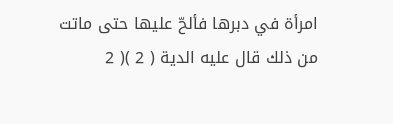امرأة في دبرها فألحّ عليها حتى ماتت من ذلك قال عليه الدية ( 2 )( 2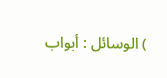) الوسائل : أبواب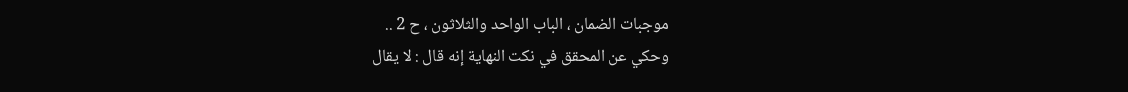موجبات الضمان ، الباب الواحد والثلاثون ، ح 2 ..
وحكي عن المحقق في نكت النهاية إنه قال : لا يقال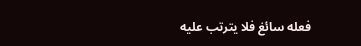فعله سائغ فلا يترتب عليه